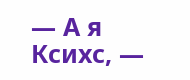— А я Ксихс, —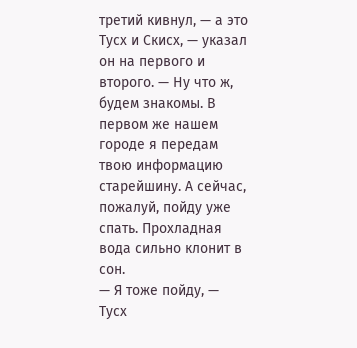третий кивнул, — а это Тусх и Скисх, — указал он на первого и второго. — Ну что ж, будем знакомы. В первом же нашем городе я передам твою информацию старейшину. А сейчас, пожалуй, пойду уже спать. Прохладная вода сильно клонит в сон.
— Я тоже пойду, — Тусх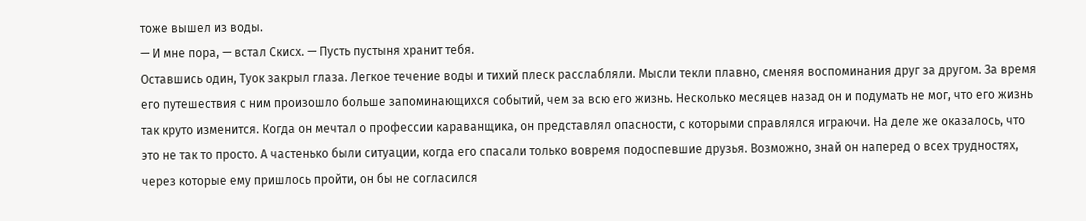тоже вышел из воды.
— И мне пора, — встал Скисх. — Пусть пустыня хранит тебя.
Оставшись один, Туок закрыл глаза. Легкое течение воды и тихий плеск расслабляли. Мысли текли плавно, сменяя воспоминания друг за другом. За время его путешествия с ним произошло больше запоминающихся событий, чем за всю его жизнь. Несколько месяцев назад он и подумать не мог, что его жизнь так круто изменится. Когда он мечтал о профессии караванщика, он представлял опасности, с которыми справлялся играючи. На деле же оказалось, что это не так то просто. А частенько были ситуации, когда его спасали только вовремя подоспевшие друзья. Возможно, знай он наперед о всех трудностях, через которые ему пришлось пройти, он бы не согласился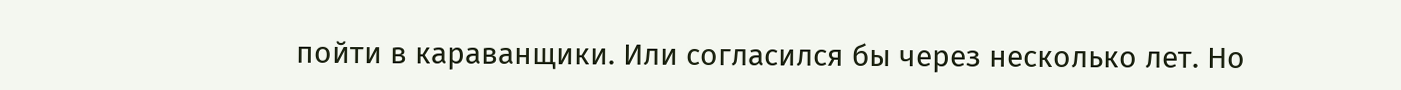пойти в караванщики. Или согласился бы через несколько лет. Но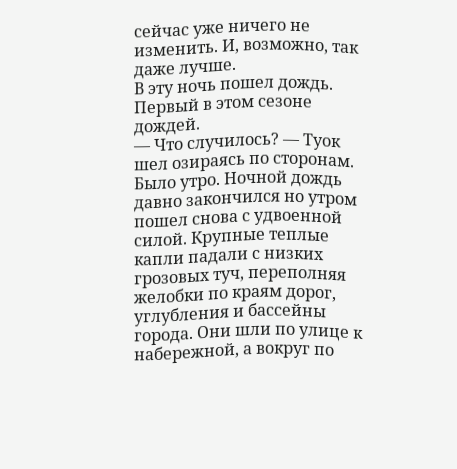сейчас уже ничего не изменить. И, возможно, так даже лучше.
В эту ночь пошел дождь. Первый в этом сезоне дождей.
— Что случилось? — Туок шел озираясь по сторонам.
Было утро. Ночной дождь давно закончился но утром пошел снова с удвоенной силой. Крупные теплые капли падали с низких грозовых туч, переполняя желобки по краям дорог, углубления и бассейны города. Они шли по улице к набережной, а вокруг по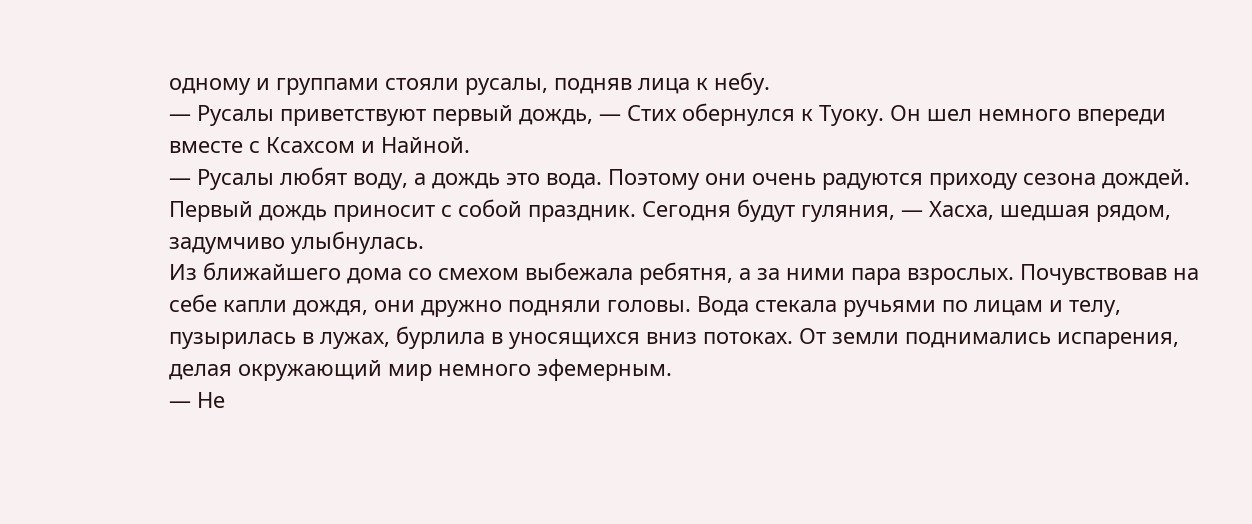одному и группами стояли русалы, подняв лица к небу.
— Русалы приветствуют первый дождь, — Стих обернулся к Туоку. Он шел немного впереди вместе с Ксахсом и Найной.
— Русалы любят воду, а дождь это вода. Поэтому они очень радуются приходу сезона дождей. Первый дождь приносит с собой праздник. Сегодня будут гуляния, — Хасха, шедшая рядом, задумчиво улыбнулась.
Из ближайшего дома со смехом выбежала ребятня, а за ними пара взрослых. Почувствовав на себе капли дождя, они дружно подняли головы. Вода стекала ручьями по лицам и телу, пузырилась в лужах, бурлила в уносящихся вниз потоках. От земли поднимались испарения, делая окружающий мир немного эфемерным.
— Не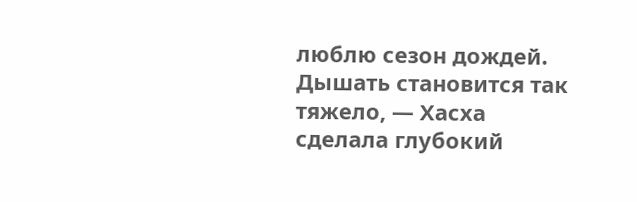люблю сезон дождей. Дышать становится так тяжело, — Хасха сделала глубокий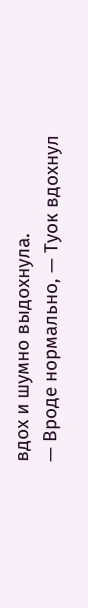вдох и шумно выдохнула.
— Вроде нормально, — Туок вдохнул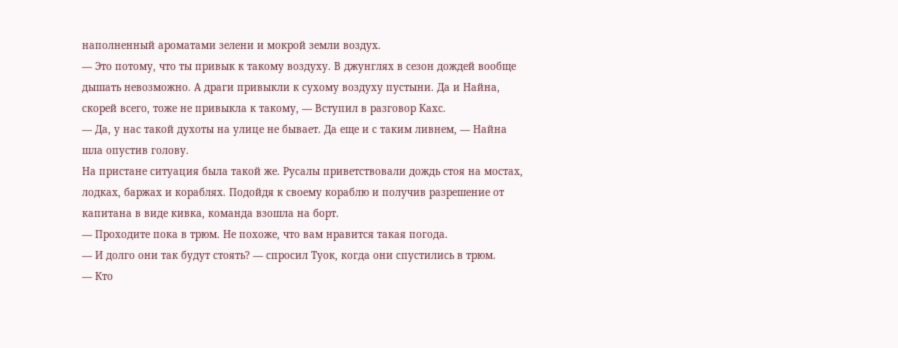наполненный ароматами зелени и мокрой земли воздух.
— Это потому, что ты привык к такому воздуху. В джунглях в сезон дождей вообще дышать невозможно. А драги привыкли к сухому воздуху пустыни. Да и Найна, скорей всего, тоже не привыкла к такому, — Вступил в разговор Кахс.
— Да, у нас такой духоты на улице не бывает. Да еще и с таким ливнем, — Найна шла опустив голову.
На пристане ситуация была такой же. Русалы приветствовали дождь стоя на мостах, лодках, баржах и кораблях. Подойдя к своему кораблю и получив разрешение от капитана в виде кивка, команда взошла на борт.
— Проходите пока в трюм. Не похоже, что вам нравится такая погода.
— И долго они так будут стоять? — спросил Туок, когда они спустились в трюм.
— Кто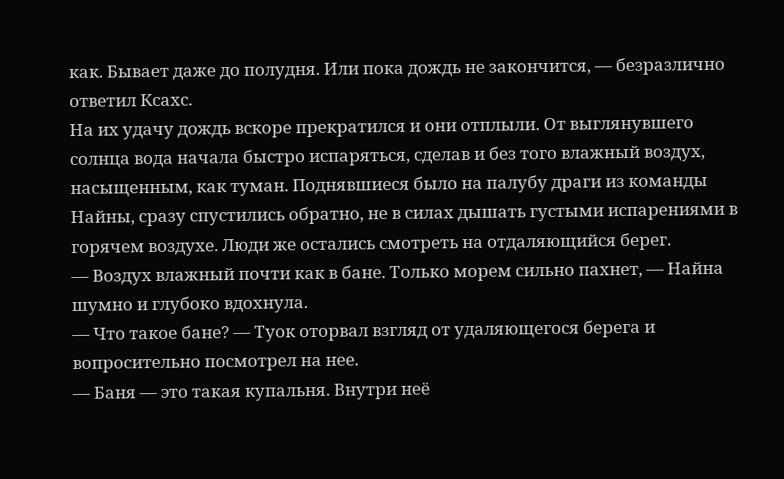как. Бывает даже до полудня. Или пока дождь не закончится, — безразлично ответил Ксахс.
На их удачу дождь вскоре прекратился и они отплыли. От выглянувшего солнца вода начала быстро испаряться, сделав и без того влажный воздух, насыщенным, как туман. Поднявшиеся было на палубу драги из команды Найны, сразу спустились обратно, не в силах дышать густыми испарениями в горячем воздухе. Люди же остались смотреть на отдаляющийся берег.
— Воздух влажный почти как в бане. Только морем сильно пахнет, — Найна шумно и глубоко вдохнула.
— Что такое бане? — Туок оторвал взгляд от удаляющегося берега и вопросительно посмотрел на нее.
— Баня — это такая купальня. Внутри неё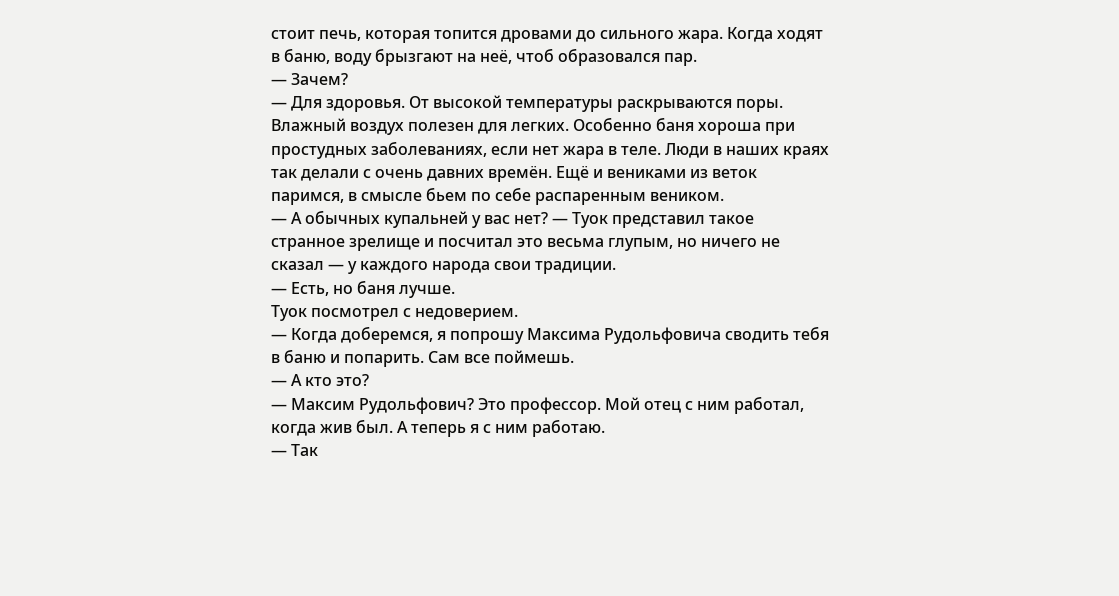стоит печь, которая топится дровами до сильного жара. Когда ходят в баню, воду брызгают на неё, чтоб образовался пар.
— Зачем?
— Для здоровья. От высокой температуры раскрываются поры. Влажный воздух полезен для легких. Особенно баня хороша при простудных заболеваниях, если нет жара в теле. Люди в наших краях так делали с очень давних времён. Ещё и вениками из веток паримся, в смысле бьем по себе распаренным веником.
— А обычных купальней у вас нет? — Туок представил такое странное зрелище и посчитал это весьма глупым, но ничего не сказал — у каждого народа свои традиции.
— Есть, но баня лучше.
Туок посмотрел с недоверием.
— Когда доберемся, я попрошу Максима Рудольфовича сводить тебя в баню и попарить. Сам все поймешь.
— А кто это?
— Максим Рудольфович? Это профессор. Мой отец с ним работал, когда жив был. А теперь я с ним работаю.
— Так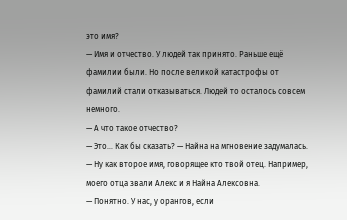это имя?
— Имя и отчество. У людей так принято. Раньше ещё фамилии были. Но после великой катастрофы от фамилий стали отказываться. Людей то осталось совсем немного.
— А что такое отчество?
— Это… Как бы сказать? — Найна на мгновение задумалась. — Ну как второе имя, говорящее кто твой отец. Например, моего отца звали Алекс и я Найна Алексовна.
— Понятно. У нас, у орангов, если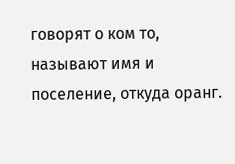говорят о ком то, называют имя и поселение, откуда оранг.